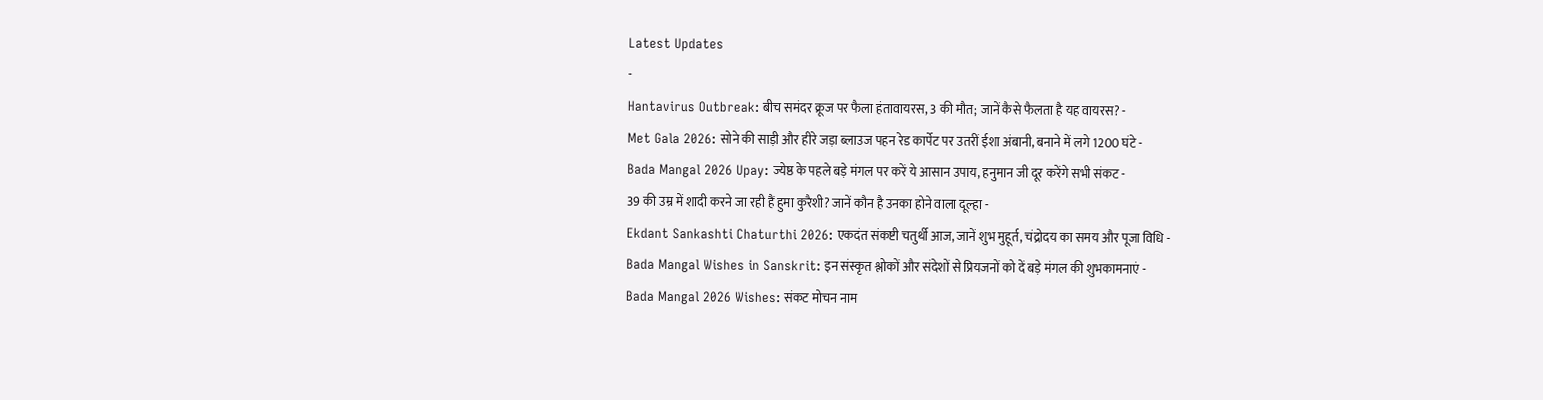Latest Updates
-
Hantavirus Outbreak: बीच समंदर क्रूज पर फैला हंतावायरस, 3 की मौत; जानें कैसे फैलता है यह वायरस? -
Met Gala 2026: सोने की साड़ी और हीरे जड़ा ब्लाउज पहन रेड कार्पेट पर उतरीं ईशा अंबानी, बनाने में लगे 1200 घंटे -
Bada Mangal 2026 Upay: ज्येष्ठ के पहले बड़े मंगल पर करें ये आसान उपाय, हनुमान जी दूर करेंगे सभी संकट -
39 की उम्र में शादी करने जा रही हैं हुमा कुरैशी? जानें कौन है उनका होने वाला दूल्हा -
Ekdant Sankashti Chaturthi 2026: एकदंत संकष्टी चतुर्थी आज, जानें शुभ मुहूर्त, चंद्रोदय का समय और पूजा विधि -
Bada Mangal Wishes in Sanskrit: इन संस्कृत श्लोकों और संदेशों से प्रियजनों को दें बड़े मंगल की शुभकामनाएं -
Bada Mangal 2026 Wishes: संकट मोचन नाम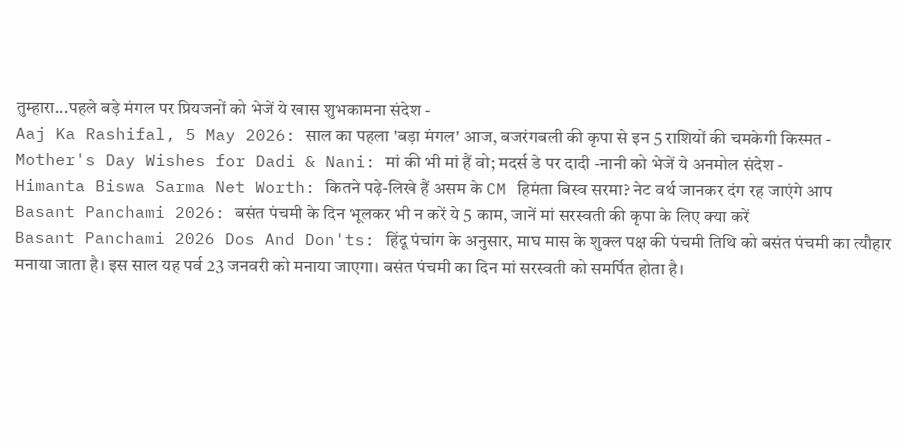तुम्हारा...पहले बड़े मंगल पर प्रियजनों को भेजें ये खास शुभकामना संदेश -
Aaj Ka Rashifal, 5 May 2026: साल का पहला 'बड़ा मंगल' आज, बजरंगबली की कृपा से इन 5 राशियों की चमकेगी किस्मत -
Mother's Day Wishes for Dadi & Nani: मां की भी मां हैं वो; मदर्स डे पर दादी -नानी को भेजें ये अनमोल संदेश -
Himanta Biswa Sarma Net Worth: कितने पढ़े-लिखे हैं असम के CM हिमंता बिस्व सरमा? नेट वर्थ जानकर दंग रह जाएंगे आप
Basant Panchami 2026: बसंत पंचमी के दिन भूलकर भी न करें ये 5 काम, जानें मां सरस्वती की कृपा के लिए क्या करें
Basant Panchami 2026 Dos And Don'ts: हिंदू पंचांग के अनुसार, माघ मास के शुक्ल पक्ष की पंचमी तिथि को बसंत पंचमी का त्यौहार मनाया जाता है। इस साल यह पर्व 23 जनवरी को मनाया जाएगा। बसंत पंचमी का दिन मां सरस्वती को समर्पित होता है।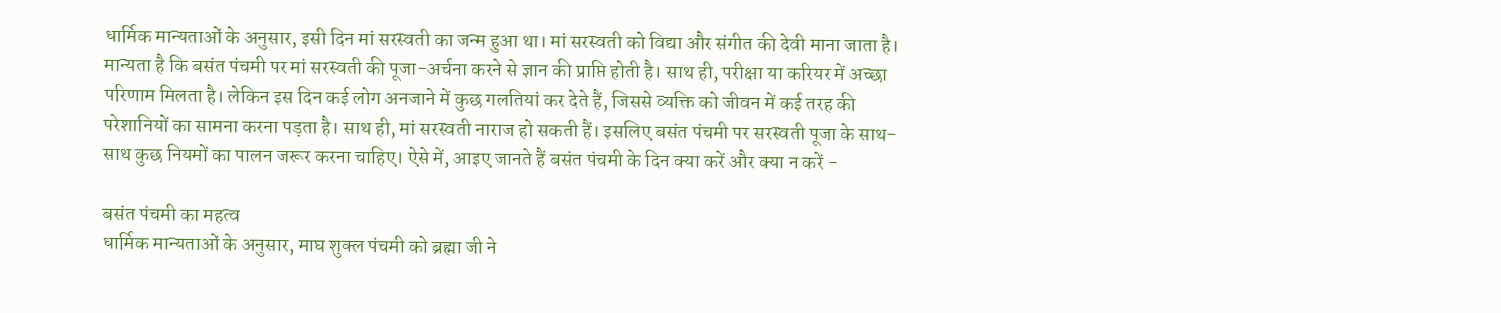धार्मिक मान्यताओं के अनुसार, इसी दिन मां सरस्वती का जन्म हुआ था। मां सरस्वती को विद्या और संगीत की देवी माना जाता है। मान्यता है कि बसंत पंचमी पर मां सरस्वती की पूजा-अर्चना करने से ज्ञान की प्राप्ति होती है। साथ ही, परीक्षा या करियर में अच्छा परिणाम मिलता है। लेकिन इस दिन कई लोग अनजाने में कुछ गलतियां कर देते हैं, जिससे व्यक्ति को जीवन में कई तरह की परेशानियों का सामना करना पड़ता है। साथ ही, मां सरस्वती नाराज हो सकती हैं। इसलिए बसंत पंचमी पर सरस्वती पूजा के साथ-साथ कुछ नियमों का पालन जरूर करना चाहिए। ऐसे में, आइए जानते हैं बसंत पंचमी के दिन क्या करें और क्या न करें -

बसंत पंचमी का महत्व
धार्मिक मान्यताओं के अनुसार, माघ शुक्ल पंचमी को ब्रह्मा जी ने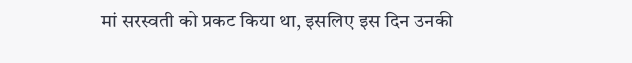मां सरस्वती को प्रकट किया था, इसलिए इस दिन उनकी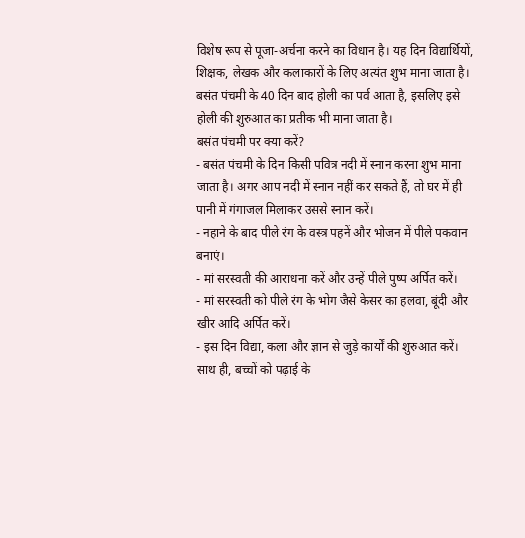विशेष रूप से पूजा-अर्चना करने का विधान है। यह दिन विद्यार्थियों, शिक्षक, लेखक और कलाकारों के लिए अत्यंत शुभ माना जाता है। बसंत पंचमी के 40 दिन बाद होली का पर्व आता है, इसलिए इसे होली की शुरुआत का प्रतीक भी माना जाता है।
बसंत पंचमी पर क्या करें?
- बसंत पंचमी के दिन किसी पवित्र नदी में स्नान करना शुभ माना जाता है। अगर आप नदी में स्नान नहीं कर सकते हैं, तो घर में ही पानी में गंगाजल मिलाकर उससे स्नान करें।
- नहाने के बाद पीले रंग के वस्त्र पहनें और भोजन में पीले पकवान बनाएं।
- मां सरस्वती की आराधना करें और उन्हें पीले पुष्प अर्पित करें।
- मां सरस्वती को पीले रंग के भोग जैसे केसर का हलवा, बूंदी और खीर आदि अर्पित करें।
- इस दिन विद्या, कला और ज्ञान से जुड़े कार्यों की शुरुआत करें। साथ ही, बच्चों को पढ़ाई के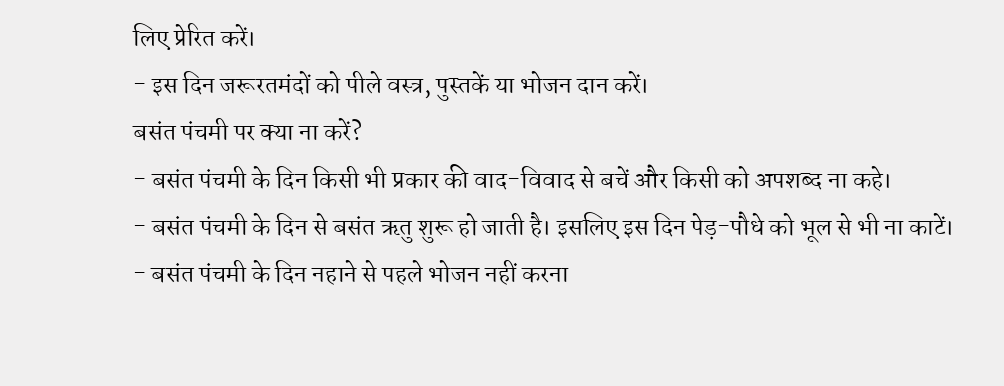लिए प्रेरित करें।
- इस दिन जरूरतमंदों को पीले वस्त्र, पुस्तकें या भोजन दान करें।
बसंत पंचमी पर क्या ना करें?
- बसंत पंचमी के दिन किसी भी प्रकार की वाद-विवाद से बचें और किसी को अपशब्द ना कहे।
- बसंत पंचमी के दिन से बसंत ऋतु शुरू हो जाती है। इसलिए इस दिन पेड़-पौधे को भूल से भी ना काटें।
- बसंत पंचमी के दिन नहाने से पहले भोजन नहीं करना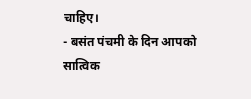चाहिए।
- बसंत पंचमी के दिन आपको सात्विक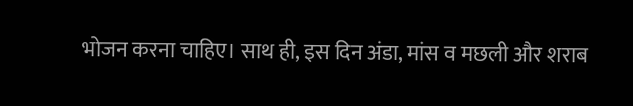भोजन करना चाहिए। साथ ही, इस दिन अंडा, मांस व मछली और शराब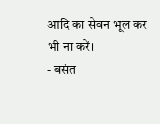आदि का सेवन भूल कर भी ना करें।
- बसंत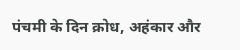पंचमी के दिन क्रोध, अहंकार और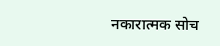नकारात्मक सोच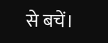से बचें।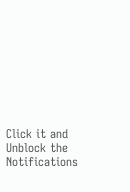Click it and Unblock the Notifications